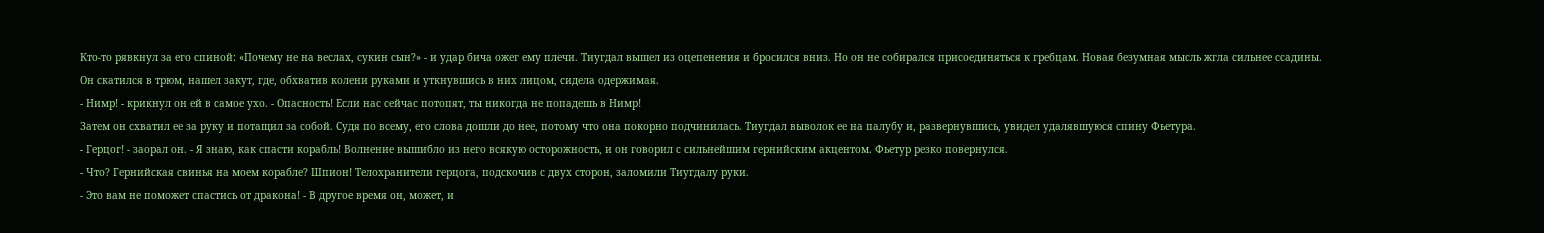Кто-то рявкнул за его спиной: «Почему не на веслах, сукин сын?» - и удар бича ожег ему плечи. Тиугдал вышел из оцепенения и бросился вниз. Но он не собирался присоединяться к гребцам. Новая безумная мысль жгла сильнее ссадины.
Он скатился в трюм, нашел закут, где, обхватив колени руками и уткнувшись в них лицом, сидела одержимая.
- Нимр! - крикнул он ей в самое ухо. - Опасность! Если нас сейчас потопят, ты никогда не попадешь в Нимр!
Затем он схватил ее за руку и потащил за собой. Судя по всему, его слова дошли до нее, потому что она покорно подчинилась. Тиугдал выволок ее на палубу и, развернувшись, увидел удалявшуюся спину Фьетура.
- Герцог! - заорал он. - Я знаю, как спасти корабль! Волнение вышибло из него всякую осторожность, и он говорил с сильнейшим гернийским акцентом. Фьетур резко повернулся.
- Что? Гернийская свинья на моем корабле? Шпион! Телохранители герцога, подскочив с двух сторон, заломили Тиугдалу руки.
- Это вам не поможет спастись от дракона! - В другое время он, может, и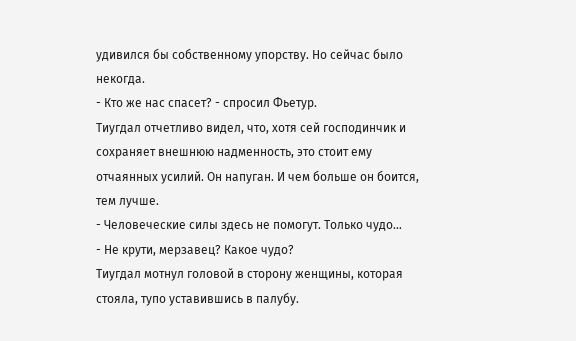удивился бы собственному упорству. Но сейчас было некогда.
- Кто же нас спасет? - спросил Фьетур.
Тиугдал отчетливо видел, что, хотя сей господинчик и сохраняет внешнюю надменность, это стоит ему отчаянных усилий. Он напуган. И чем больше он боится, тем лучше.
- Человеческие силы здесь не помогут. Только чудо…
- Не крути, мерзавец? Какое чудо?
Тиугдал мотнул головой в сторону женщины, которая стояла, тупо уставившись в палубу.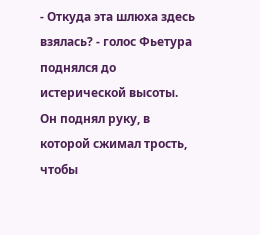- Откуда эта шлюха здесь взялась? - голос Фьетура поднялся до истерической высоты. Он поднял руку, в которой сжимал трость, чтобы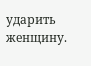ударить женщину.